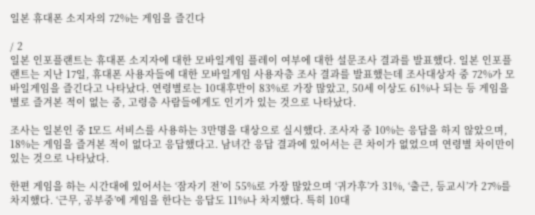일본 휴대폰 소지자의 72%는 게임을 즐긴다

/ 2
일본 인포플랜트는 휴대폰 소지자에 대한 모바일게임 플레이 여부에 대한 설문조사 결과를 발표했다. 일본 인포플랜트는 지난 17일, 휴대폰 사용자들에 대한 모바일게임 사용자층 조사 결과를 발표했는데 조사대상자 중 72%가 모바일게임을 즐긴다고 나타났다. 연령별로는 10대후반이 83%로 가장 많았고, 50세 이상도 61%나 되는 등 게임을 별로 즐겨본 적이 없는 중, 고령층 사람들에게도 인기가 있는 것으로 나타났다.

조사는 일본인 중 I모드 서비스를 사용하는 3만명을 대상으로 실시했다. 조사자 중 10%는 응답을 하지 않았으며, 18%는 게임을 즐겨본 적이 없다고 응답했다고. 남녀간 응답 결과에 있어서는 큰 차이가 없었으며 연령별 차이만이 있는 것으로 나타났다.

한편 게임을 하는 시간대에 있어서는 ‘잠자기 전’이 55%로 가장 많았으며 ‘귀가후’가 31%, ‘출근, 등교시’가 27%를 차지했다. ‘근무, 공부중’에 게임을 한다는 응답도 11%나 차지했다. 특히 10대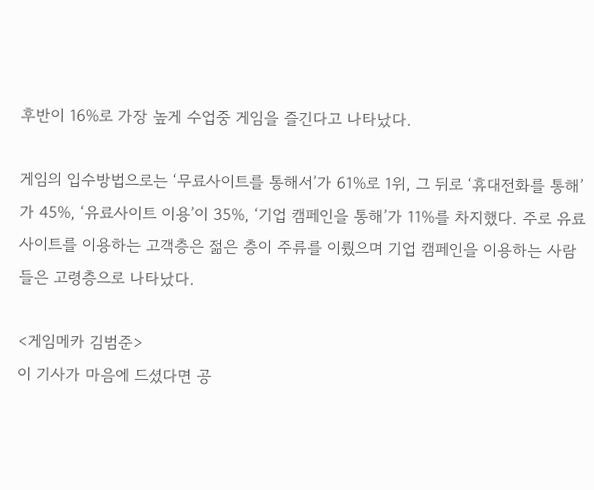후반이 16%로 가장 높게 수업중 게임을 즐긴다고 나타났다.

게임의 입수방법으로는 ‘무료사이트를 통해서’가 61%로 1위, 그 뒤로 ‘휴대전화를 통해’가 45%, ‘유료사이트 이용’이 35%, ‘기업 캠페인을 통해’가 11%를 차지했다. 주로 유료사이트를 이용하는 고객층은 젊은 층이 주류를 이뤘으며 기업 캠페인을 이용하는 사람들은 고령층으로 나타났다.

<게임메카 김범준>
이 기사가 마음에 드셨다면 공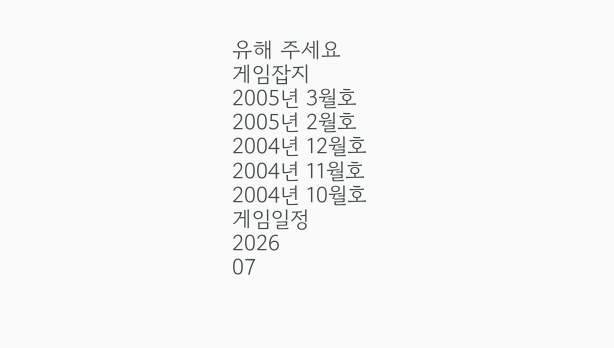유해 주세요
게임잡지
2005년 3월호
2005년 2월호
2004년 12월호
2004년 11월호
2004년 10월호
게임일정
2026
07